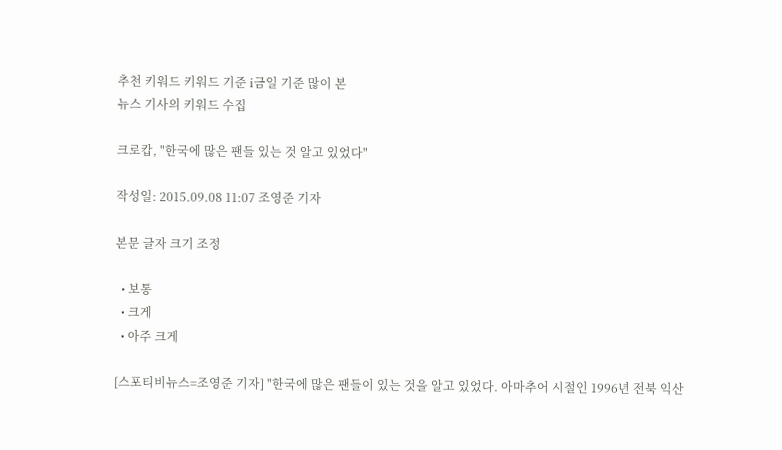추천 키워드 키워드 기준 i금일 기준 많이 본
뉴스 기사의 키워드 수집

크로캅, "한국에 많은 팬들 있는 것 알고 있었다"

작성일: 2015.09.08 11:07 조영준 기자

본문 글자 크기 조정

  • 보통
  • 크게
  • 아주 크게

[스포티비뉴스=조영준 기자] "한국에 많은 팬들이 있는 것을 알고 있었다. 아마추어 시절인 1996년 전북 익산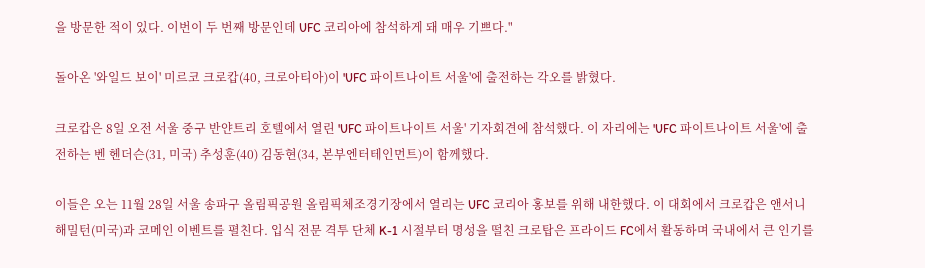을 방문한 적이 있다. 이번이 두 번째 방문인데 UFC 코리아에 참석하게 돼 매우 기쁘다."

돌아온 '와일드 보이' 미르코 크로캅(40, 크로아티아)이 'UFC 파이트나이트 서울'에 출전하는 각오를 밝혔다.

크로캅은 8일 오전 서울 중구 반얀트리 호텔에서 열린 'UFC 파이트나이트 서울' 기자회견에 참석했다. 이 자리에는 'UFC 파이트나이트 서울'에 출전하는 벤 헨더슨(31, 미국) 추성훈(40) 김동현(34, 본부엔터테인먼트)이 함께했다.

이들은 오는 11월 28일 서울 송파구 올림픽공원 올림픽체조경기장에서 열리는 UFC 코리아 홍보를 위해 내한했다. 이 대회에서 크로캅은 앤서니 해밀턴(미국)과 코메인 이벤트를 펼친다. 입식 전문 격투 단체 K-1 시절부터 명성을 떨친 크로탑은 프라이드 FC에서 활동하며 국내에서 큰 인기를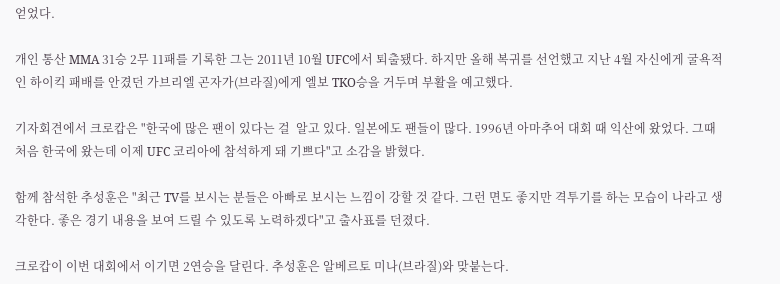얻었다.

개인 통산 MMA 31승 2무 11패를 기록한 그는 2011년 10월 UFC에서 퇴출됐다. 하지만 올해 복귀를 선언했고 지난 4월 자신에게 굴욕적인 하이킥 패배를 안겼던 가브리엘 곤자가(브라질)에게 엘보 TKO승을 거두며 부활을 예고했다.

기자회견에서 크로캅은 "한국에 많은 팬이 있다는 걸  알고 있다. 일본에도 팬들이 많다. 1996년 아마추어 대회 때 익산에 왔었다. 그때 처음 한국에 왔는데 이제 UFC 코리아에 참석하게 돼 기쁘다"고 소감을 밝혔다.

함께 참석한 추성훈은 "최근 TV를 보시는 분들은 아빠로 보시는 느낌이 강할 것 같다. 그런 면도 좋지만 격투기를 하는 모습이 나라고 생각한다. 좋은 경기 내용을 보여 드릴 수 있도록 노력하겠다"고 출사표를 던졌다.

크로캅이 이번 대회에서 이기면 2연승을 달린다. 추성훈은 알베르토 미나(브라질)와 맞붙는다.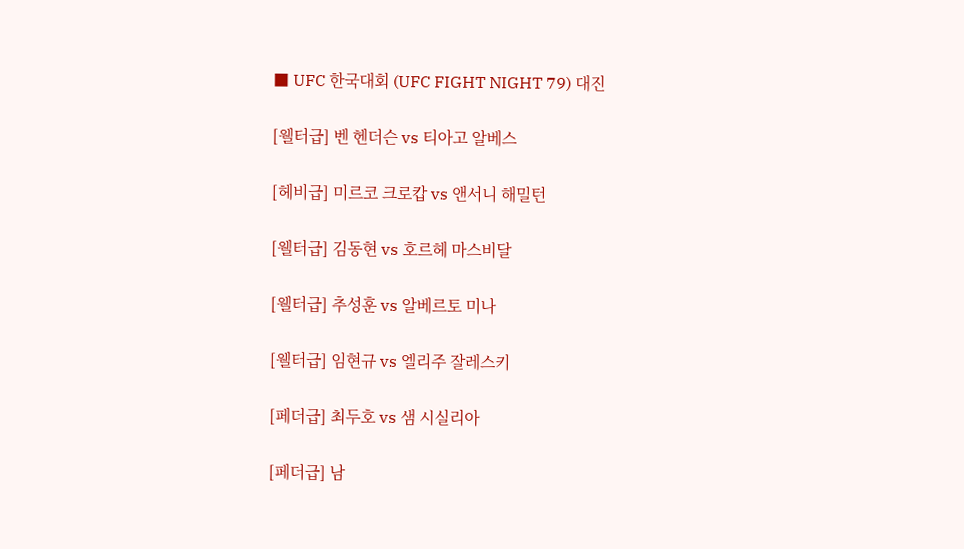■ UFC 한국대회 (UFC FIGHT NIGHT 79) 대진

[웰터급] 벤 헨더슨 vs 티아고 알베스

[헤비급] 미르코 크로캅 vs 앤서니 해밀턴

[웰터급] 김동현 vs 호르헤 마스비달

[웰터급] 추성훈 vs 알베르토 미나

[웰터급] 임현규 vs 엘리주 잘레스키

[페더급] 최두호 vs 샘 시실리아

[페더급] 남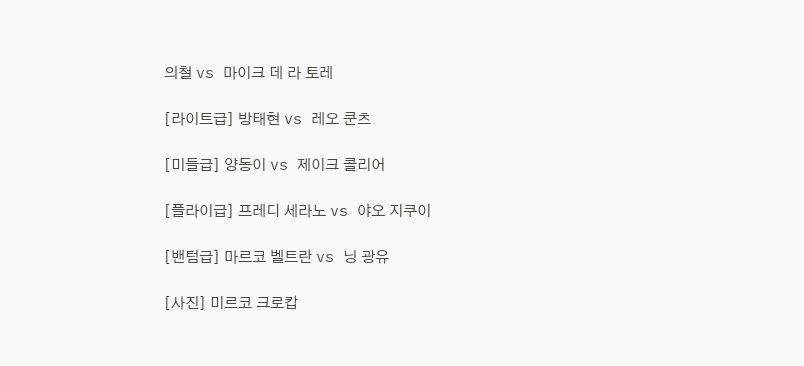의철 vs 마이크 데 라 토레

[라이트급] 방태현 vs 레오 쿤츠

[미들급] 양동이 vs 제이크 콜리어

[플라이급] 프레디 세라노 vs 야오 지쿠이

[밴텀급] 마르코 벨트란 vs 닝 광유

[사진] 미르코 크로캅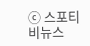ⓒ 스포티비뉴스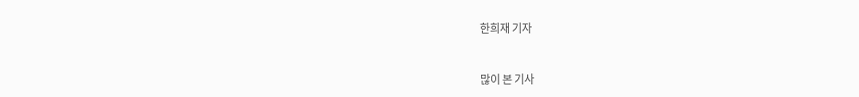한희재 기자


많이 본 기사